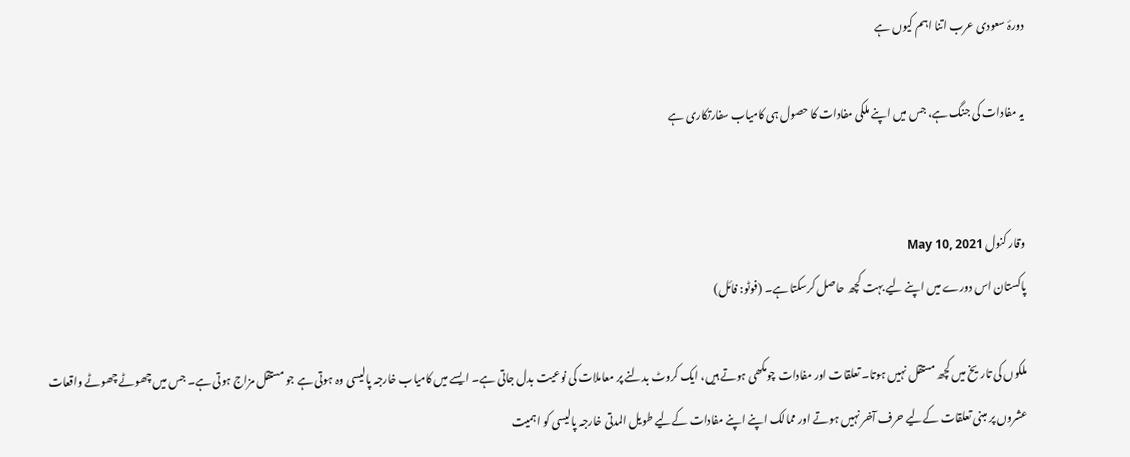دورۂ سعودی عرب اتنا اہم کیوں ہے

یہ مفادات کی جنگ ہے، جس میں اپنے ملکی مفادات کا حصول ہی کامیاب سفارتکاری ہے


وقار کنول May 10, 2021
پاکستان اس دورے میں اپنے لیے بہت کچھ حاصل کرسکتا ہے۔ (فوٹو: فائل)

ملکوں کی تاریخ میں کچھ مستقل نہیں ہوتا۔ تعلقات اور مفادات چومکھی ہوتے ہیں، ایک کروٹ بدلنے پر معاملات کی نوعیت بدل جاتی ہے۔ ایسے میں کامیاب خارجہ پالیسی وہ ہوتی ہے جو مستقل مزاج ہوتی ہے۔ جس میں چھوٹے چھوٹے واقعات عشروں پر مبنی تعلقات کےلیے حرف آخر نہیں ہوتے اور ممالک اپنے اپنے مفادات کےلیے طویل المدتی خارجہ پالیسی کو اہمیت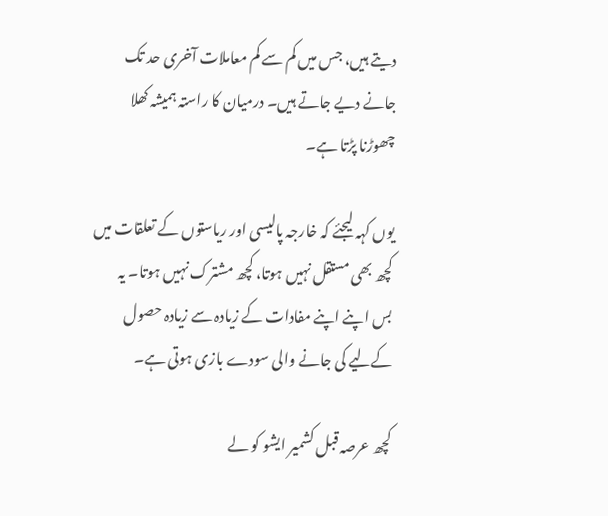دیتے ہیں، جس میں کم سے کم معاملات آخری حد تک جانے دیے جاتے ہیں۔ درمیان کا راستہ ہمیشہ کھلا چھوڑنا پڑتا ہے۔

یوں کہہ لیجئے کہ خارجہ پالیسی اور ریاستوں کے تعلقات میں کچھ بھی مستقل نہیں ہوتا، کچھ مشترک نہیں ہوتا۔ یہ بس اپنے اپنے مفادات کے زیادہ سے زیادہ حصول کےلیے کی جانے والی سودے بازی ہوتی ہے۔

کچھ عرصہ قبل کشمیر ایشو کو لے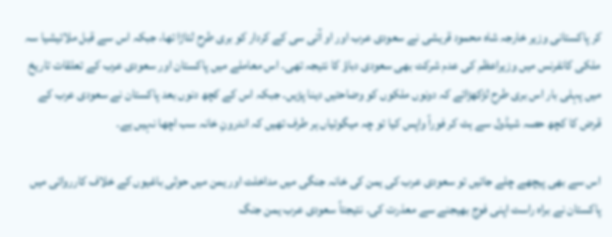کر پاکستانی وزیر خارجہ شاہ محمود قریشی نے سعودی عرب اور او آئی سی کے کردار کو بری طرح لتاڑا تھا، جبکہ اس سے قبل ملائیشیا سہ ملکی کانفرنس میں وزیراعظم کی عدم شرکت بھی سعودی دباؤ کا نتیجہ تھی۔ اس معاملے میں پاکستان اور سعودی عرب کے تعلقات تاریخ میں پہلی بار اس بری طرح لڑکھڑائے کہ دونوں ملکوں کو وضاحتیں دینا پڑیں۔ جبکہ اس کے کچھ دنوں بعد پاکستان نے سعودی عرب کے قرض کا کچھ حصہ شیڈول سے ہٹ کر فوراً واپس کیا تو چہ میگوئیاں ہر طرف تھیں کہ اندرونِ خانہ سب اچھا نہیں ہے۔

اس سے بھی پیچھے چلے جائیں تو سعودی عرب کی یمن کی خانہ جنگی میں مداخلت اور یمن میں حوثی باغیوں کے خلاف کارروائی میں پاکستان نے براہ راست اپنی فوج بھیجنے سے معذرت کی۔ نتیجتاً سعودی عرب یمن جنگ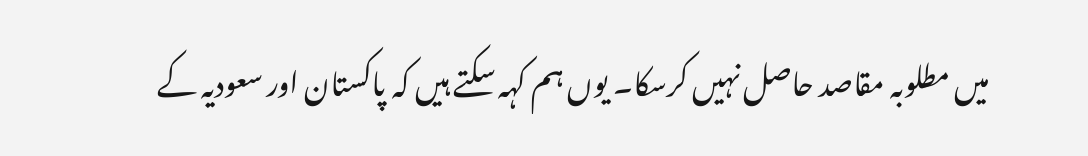میں مطلوبہ مقاصد حاصل نہیں کرسکا۔ یوں ہم کہہ سکتے ہیں کہ پاکستان اور سعودیہ کے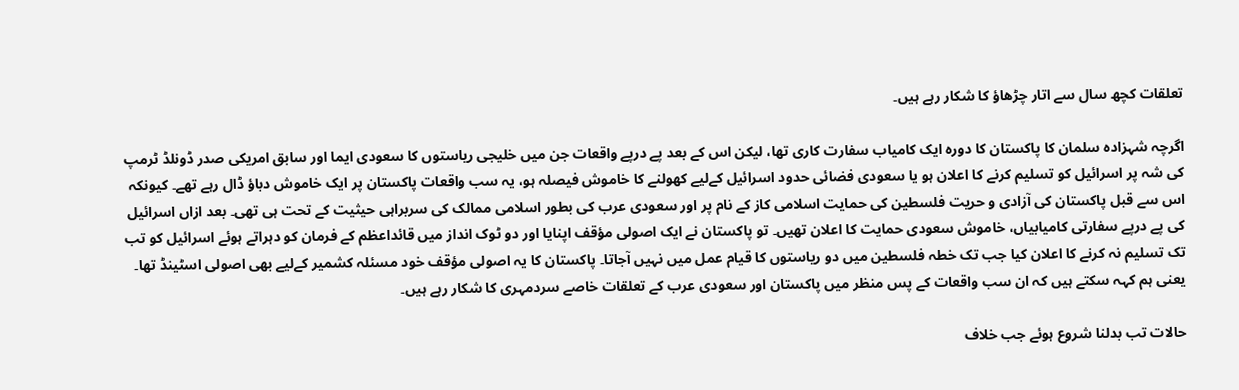تعلقات کچھ سال سے اتار چڑھاؤ کا شکار رہے ہیں۔

اگرچہ شہزادہ سلمان کا پاکستان کا دورہ ایک کامیاب سفارت کاری تھا، لیکن اس کے بعد پے درپے واقعات جن میں خلیجی ریاستوں کا سعودی ایما اور سابق امریکی صدر ڈونلڈ ٹرمپ کی شہ پر اسرائیل کو تسلیم کرنے کا اعلان ہو یا سعودی فضائی حدود اسرائیل کےلیے کھولنے کا خاموش فیصلہ ہو، یہ سب واقعات پاکستان پر ایک خاموش دباؤ ڈال رہے تھے۔ کیونکہ اس سے قبل پاکستان کی آزادی و حریت فلسطین کی حمایت اسلامی کاز کے نام پر اور سعودی عرب کی بطور اسلامی ممالک کی سربراہی حیثیت کے تحت ہی تھی۔ بعد ازاں اسرائیل کی پے درپے سفارتی کامیابیاں، خاموش سعودی حمایت کا اعلان تھیں۔ تو پاکستان نے ایک اصولی مؤقف اپنایا اور دو ٹوک انداز میں قائداعظم کے فرمان کو دہراتے ہوئے اسرائیل کو تب تک تسلیم نہ کرنے کا اعلان کیا جب تک خطہ فلسطین میں دو ریاستوں کا قیام عمل میں نہیں آجاتا۔ پاکستان کا یہ اصولی مؤقف خود مسئلہ کشمیر کےلیے بھی اصولی اسٹینڈ تھا۔
یعنی ہم کہہ سکتے ہیں کہ ان سب واقعات کے پس منظر میں پاکستان اور سعودی عرب کے تعلقات خاصے سردمہری کا شکار رہے ہیں۔

حالات تب بدلنا شروع ہوئے جب خلاف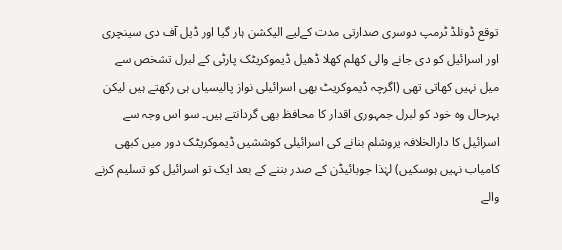توقع ڈونلڈ ٹرمپ دوسری صدارتی مدت کےلیے الیکشن ہار گیا اور ڈیل آف دی سینچری اور اسرائیل کو دی جانے والی کھلم کھلا ڈھیل ڈیموکریٹک پارٹی کے لبرل تشخص سے میل نہیں کھاتی تھی (اگرچہ ڈیموکریٹ بھی اسرائیلی نواز پالیسیاں ہی رکھتے ہیں لیکن بہرحال وہ خود کو لبرل جمہوری اقدار کا محافظ بھی گردانتے ہیں۔ سو اس وجہ سے اسرائیل کا دارالخلافہ یروشلم بنانے کی اسرائیلی کوششیں ڈیموکریٹک دور میں کبھی کامیاب نہیں ہوسکیں) لہٰذا جوبائیڈن کے صدر بننے کے بعد ایک تو اسرائیل کو تسلیم کرنے والے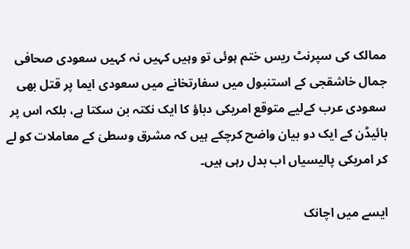ممالک کی سپرنٹ ریس ختم ہوئی تو وہیں کہیں نہ کہیں سعودی صحافی جمال خاشقجی کے استنبول میں سفارتخانے میں سعودی ایما پر قتل بھی سعودی عرب کےلیے متوقع امریکی دباؤ کا ایک نکتہ بن سکتا ہے، بلکہ اس پر بائیڈن کے ایک دو بیان واضح کرچکے ہیں کہ مشرق وسطیٰ کے معاملات کو لے کر امریکی پالیسیاں اب بدل رہی ہیں۔

ایسے میں اچانک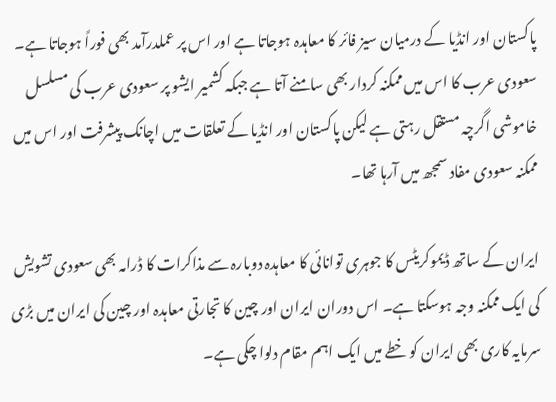پاکستان اور انڈیا کے درمیان سیز فائر کا معاہدہ ہوجاتا ہے اور اس پر عملدرآمد بھی فوراً ہوجاتا ہے۔ سعودی عرب کا اس میں ممکنہ کردار بھی سامنے آتا ہے جبکہ کشمیر ایشو پر سعودی عرب کی مسلسل خاموشی اگرچہ مستقل رہتی ہے لیکن پاکستان اور انڈیا کے تعلقات میں اچانک پیشرفت اور اس میں ممکنہ سعودی مفاد سمجھ میں آرہا تھا۔

ایران کے ساتھ ڈیموکریٹس کا جوہری توانائی کا معاہدہ دوبارہ سے مذاکرات کا ڈرامہ بھی سعودی تشویش کی ایک ممکنہ وجہ ہوسکتا ہے۔ اس دوران ایران اور چین کا تجارتی معاہدہ اور چین کی ایران میں بڑی سرمایہ کاری بھی ایران کو خطے میں ایک اہم مقام دلوا چکی ہے۔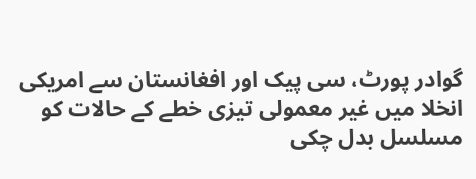گوادر پورٹ، سی پیک اور افغانستان سے امریکی انخلا میں غیر معمولی تیزی خطے کے حالات کو مسلسل بدل چکی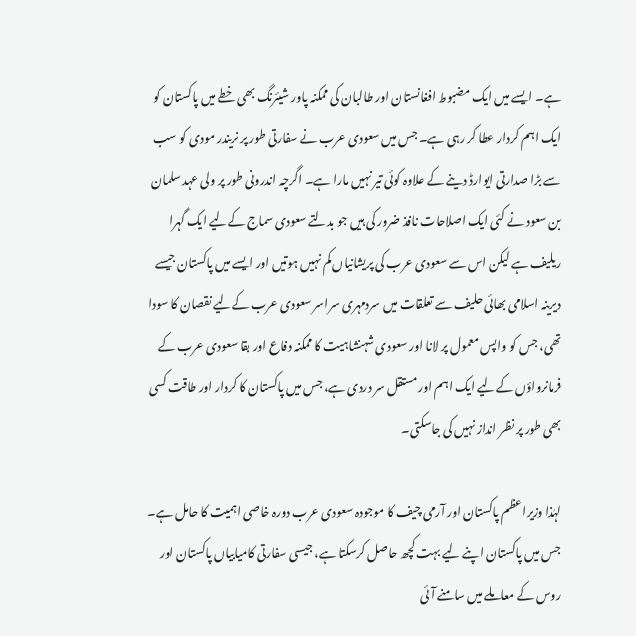ہے۔ ایسے میں ایک مضبوط افغانستان اور طالبان کی ممکنہ پاور شیئرنگ بھی خطے میں پاکستان کو ایک اہم کردار عطا کر رہی ہے۔ جس میں سعودی عرب نے سفارتی طور پر نریندر مودی کو سب سے بڑا صدارتی ایوارڈ دینے کے علاوہ کوئی تیر نہیں مارا ہے۔ اگرچہ اندرونی طور پر ولی عہد سلمان بن سعود نے کئی ایک اصلاحات نافذ ضرور کی ہیں جو بدلتے سعودی سماج کےلیے ایک گہرا ریلیف ہے لیکن اس سے سعودی عرب کی پریشانیاں کم نہیں ہوتیں اور ایسے میں پاکستان جیسے دیرینہ اسلامی بھائی حلیف سے تعلقات میں سردمہری سراسر سعودی عرب کےلیے نقصان کا سودا تھی، جس کو واپس معمول پر لانا اور سعودی شہنشاہیت کا ممکنہ دفاع اور بقا سعودی عرب کے فرمانرواؤں کےلیے ایک اہم اور مستقل سر دردی ہے، جس میں پاکستان کا کردار اور طاقت کسی بھی طور پر نظر انداز نہیں کی جاسکتی۔

لہٰذا وزیراعظم پاکستان اور آرمی چیف کا موجودہ سعودی عرب دورہ خاصی اہمیت کا حامل ہے۔ جس میں پاکستان اپنے لیے بہت کچھ حاصل کرسکتا ہے، جیسی سفارتی کامیابیاں پاکستان اور روس کے معاملے میں سامنے آئی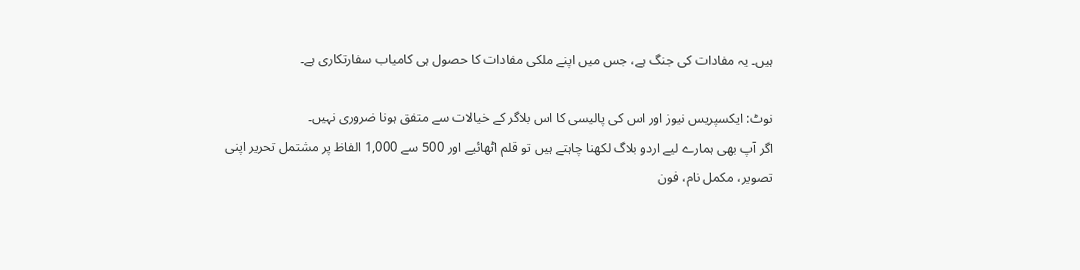ہیں۔ یہ مفادات کی جنگ ہے، جس میں اپنے ملکی مفادات کا حصول ہی کامیاب سفارتکاری ہے۔

نوٹ: ایکسپریس نیوز اور اس کی پالیسی کا اس بلاگر کے خیالات سے متفق ہونا ضروری نہیں۔
اگر آپ بھی ہمارے لیے اردو بلاگ لکھنا چاہتے ہیں تو قلم اٹھائیے اور 500 سے 1,000 الفاظ پر مشتمل تحریر اپنی تصویر، مکمل نام، فون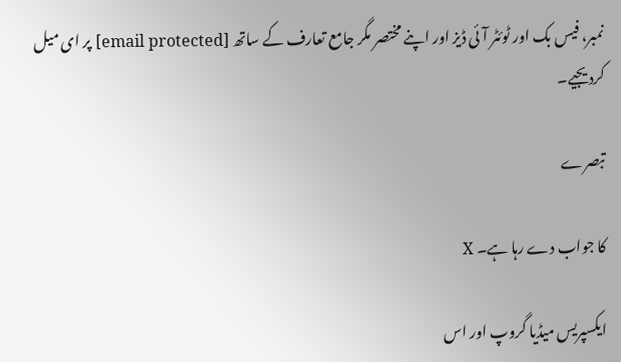نمبر، فیس بک اور ٹوئٹر آئی ڈیز اور اپنے مختصر مگر جامع تعارف کے ساتھ [email protected] پر ای میل کردیجیے۔

تبصرے

کا جواب دے رہا ہے۔ X

ایکسپریس میڈیا گروپ اور اس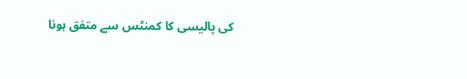کی پالیسی کا کمنٹس سے متفق ہونا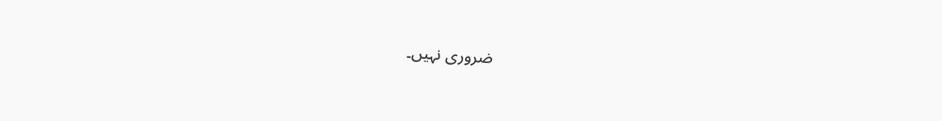ضروری نہیں۔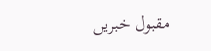مقبول خبریں